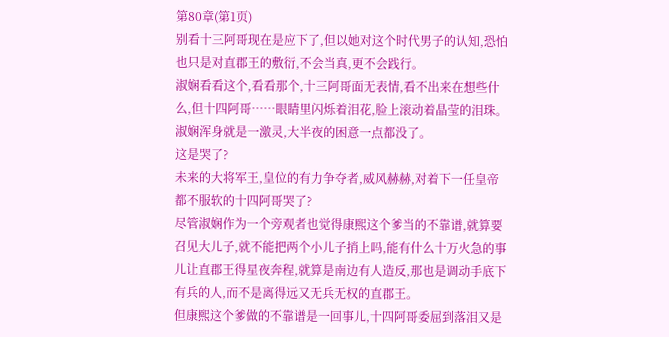第80章(第1页)
别看十三阿哥现在是应下了,但以她对这个时代男子的认知,恐怕也只是对直郡王的敷衍,不会当真,更不会践行。
淑娴看看这个,看看那个,十三阿哥面无表情,看不出来在想些什么,但十四阿哥……眼睛里闪烁着泪花,脸上滚动着晶莹的泪珠。
淑娴浑身就是一激灵,大半夜的困意一点都没了。
这是哭了?
未来的大将军王,皇位的有力争夺者,威风赫赫,对着下一任皇帝都不服软的十四阿哥哭了?
尽管淑娴作为一个旁观者也觉得康熙这个爹当的不靠谱,就算要召见大儿子,就不能把两个小儿子捎上吗,能有什么十万火急的事儿让直郡王得星夜奔程,就算是南边有人造反,那也是调动手底下有兵的人,而不是离得远又无兵无权的直郡王。
但康熙这个爹做的不靠谱是一回事儿,十四阿哥委屈到落泪又是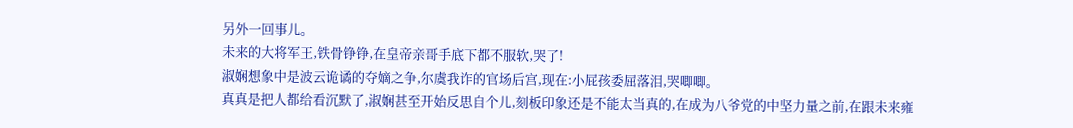另外一回事儿。
未来的大将军王,铁骨铮铮,在皇帝亲哥手底下都不服软,哭了!
淑娴想象中是波云诡谲的夺嫡之争,尔虞我诈的官场后宫,现在:小屁孩委屈落泪,哭唧唧。
真真是把人都给看沉默了,淑娴甚至开始反思自个儿,刻板印象还是不能太当真的,在成为八爷党的中坚力量之前,在跟未来雍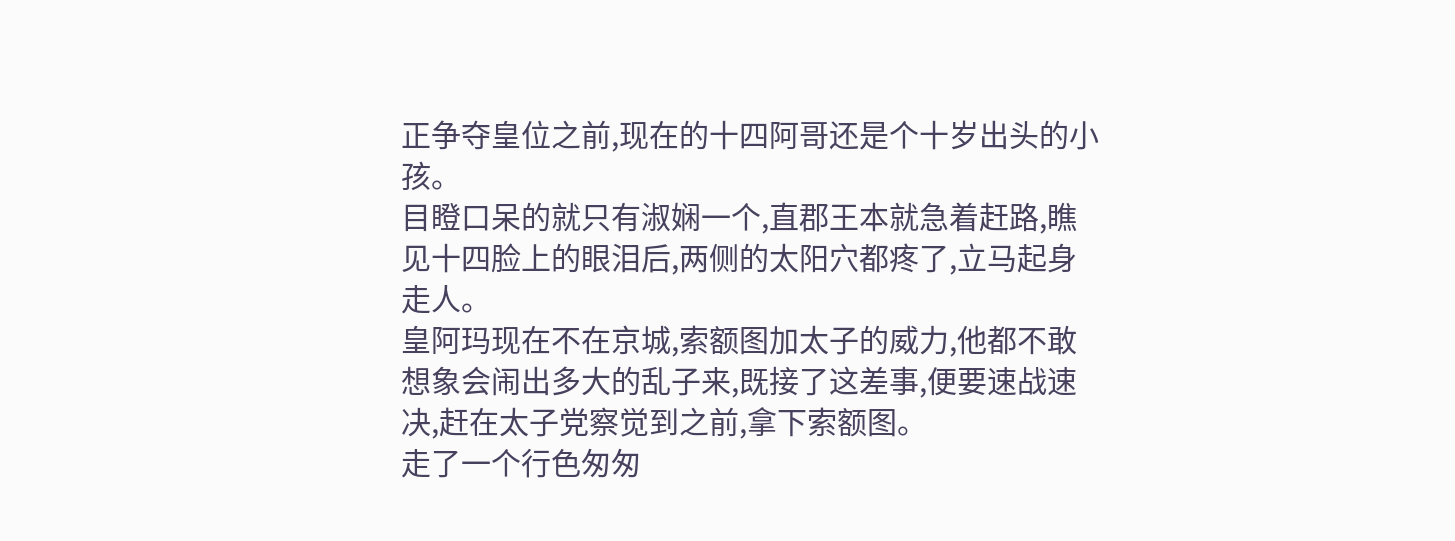正争夺皇位之前,现在的十四阿哥还是个十岁出头的小孩。
目瞪口呆的就只有淑娴一个,直郡王本就急着赶路,瞧见十四脸上的眼泪后,两侧的太阳穴都疼了,立马起身走人。
皇阿玛现在不在京城,索额图加太子的威力,他都不敢想象会闹出多大的乱子来,既接了这差事,便要速战速决,赶在太子党察觉到之前,拿下索额图。
走了一个行色匆匆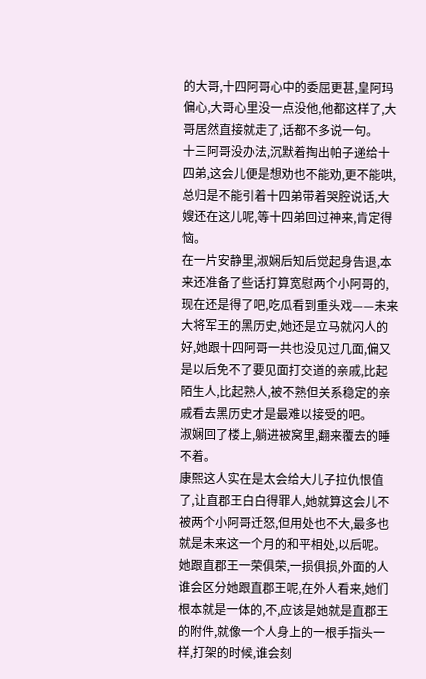的大哥,十四阿哥心中的委屈更甚,皇阿玛偏心,大哥心里没一点没他,他都这样了,大哥居然直接就走了,话都不多说一句。
十三阿哥没办法,沉默着掏出帕子递给十四弟,这会儿便是想劝也不能劝,更不能哄,总归是不能引着十四弟带着哭腔说话,大嫂还在这儿呢,等十四弟回过神来,肯定得恼。
在一片安静里,淑娴后知后觉起身告退,本来还准备了些话打算宽慰两个小阿哥的,现在还是得了吧,吃瓜看到重头戏——未来大将军王的黑历史,她还是立马就闪人的好,她跟十四阿哥一共也没见过几面,偏又是以后免不了要见面打交道的亲戚,比起陌生人,比起熟人,被不熟但关系稳定的亲戚看去黑历史才是最难以接受的吧。
淑娴回了楼上,躺进被窝里,翻来覆去的睡不着。
康熙这人实在是太会给大儿子拉仇恨值了,让直郡王白白得罪人,她就算这会儿不被两个小阿哥迁怒,但用处也不大,最多也就是未来这一个月的和平相处,以后呢。
她跟直郡王一荣俱荣,一损俱损,外面的人谁会区分她跟直郡王呢,在外人看来,她们根本就是一体的,不,应该是她就是直郡王的附件,就像一个人身上的一根手指头一样,打架的时候,谁会刻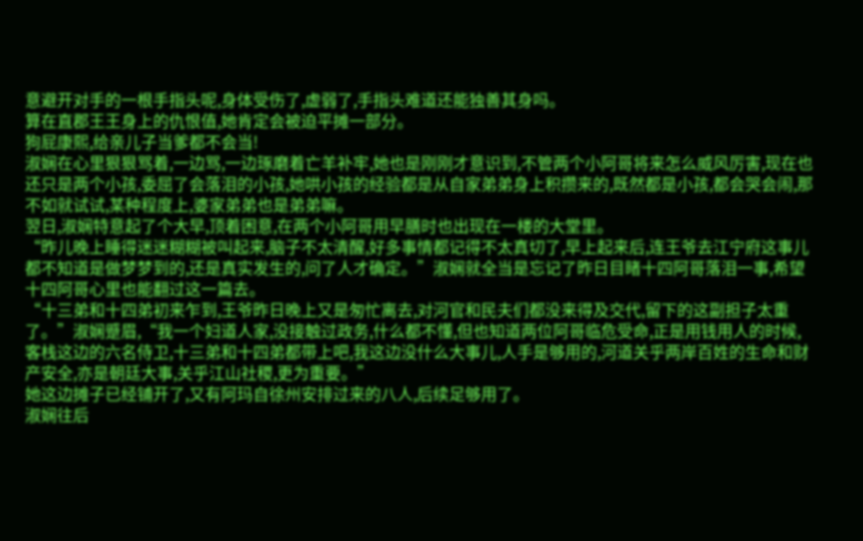意避开对手的一根手指头呢,身体受伤了,虚弱了,手指头难道还能独善其身吗。
算在直郡王王身上的仇恨值,她肯定会被迫平摊一部分。
狗屁康熙,给亲儿子当爹都不会当!
淑娴在心里狠狠骂着,一边骂,一边琢磨着亡羊补牢,她也是刚刚才意识到,不管两个小阿哥将来怎么威风厉害,现在也还只是两个小孩,委屈了会落泪的小孩,她哄小孩的经验都是从自家弟弟身上积攒来的,既然都是小孩,都会哭会闹,那不如就试试,某种程度上,婆家弟弟也是弟弟嘛。
翌日,淑娴特意起了个大早,顶着困意,在两个小阿哥用早膳时也出现在一楼的大堂里。
“昨儿晚上睡得迷迷糊糊被叫起来,脑子不太清醒,好多事情都记得不太真切了,早上起来后,连王爷去江宁府这事儿都不知道是做梦梦到的,还是真实发生的,问了人才确定。”淑娴就全当是忘记了昨日目睹十四阿哥落泪一事,希望十四阿哥心里也能翻过这一篇去。
“十三弟和十四弟初来乍到,王爷昨日晚上又是匆忙离去,对河官和民夫们都没来得及交代,留下的这副担子太重了。”淑娴蹙眉,“我一个妇道人家,没接触过政务,什么都不懂,但也知道两位阿哥临危受命,正是用钱用人的时候,客栈这边的六名侍卫,十三弟和十四弟都带上吧,我这边没什么大事儿,人手是够用的,河道关乎两岸百姓的生命和财产安全,亦是朝廷大事,关乎江山社稷,更为重要。”
她这边摊子已经铺开了,又有阿玛自徐州安排过来的八人,后续足够用了。
淑娴往后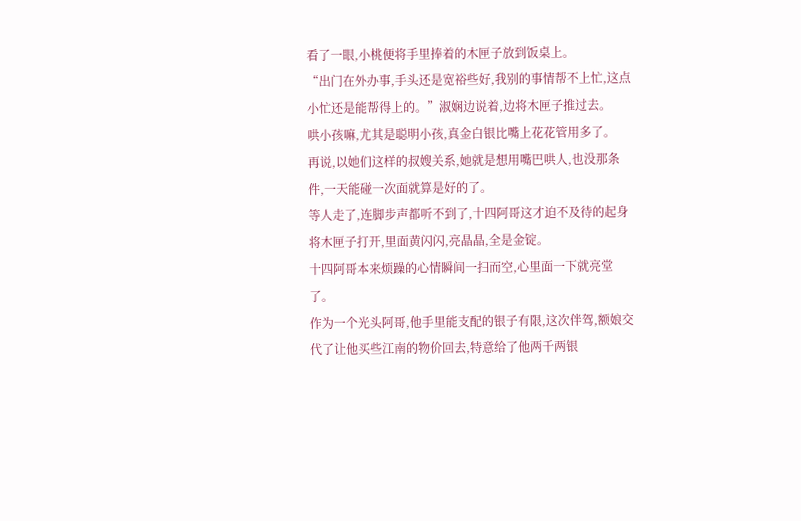看了一眼,小桃便将手里捧着的木匣子放到饭桌上。
“出门在外办事,手头还是宽裕些好,我别的事情帮不上忙,这点小忙还是能帮得上的。”淑娴边说着,边将木匣子推过去。
哄小孩嘛,尤其是聪明小孩,真金白银比嘴上花花管用多了。
再说,以她们这样的叔嫂关系,她就是想用嘴巴哄人,也没那条件,一天能碰一次面就算是好的了。
等人走了,连脚步声都听不到了,十四阿哥这才迫不及待的起身将木匣子打开,里面黄闪闪,亮晶晶,全是金锭。
十四阿哥本来烦躁的心情瞬间一扫而空,心里面一下就亮堂了。
作为一个光头阿哥,他手里能支配的银子有限,这次伴驾,额娘交代了让他买些江南的物价回去,特意给了他两千两银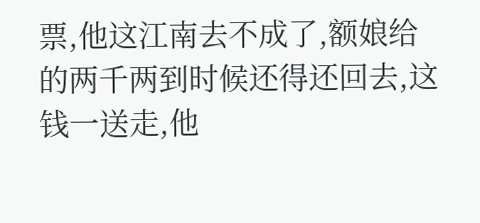票,他这江南去不成了,额娘给的两千两到时候还得还回去,这钱一送走,他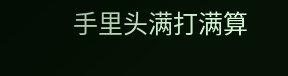手里头满打满算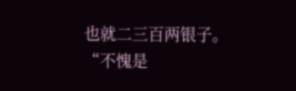也就二三百两银子。
“不愧是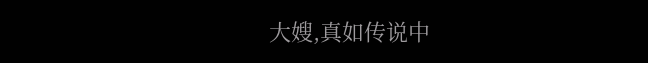大嫂,真如传说中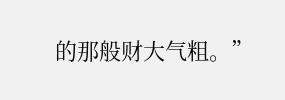的那般财大气粗。”